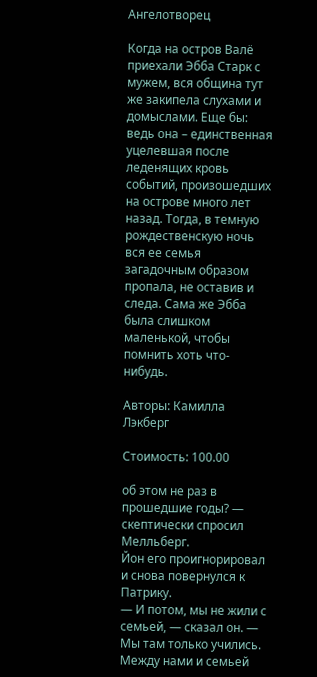Ангелотворец

Когда на остров Валё приехали Эбба Старк с мужем, вся община тут же закипела слухами и домыслами. Еще бы: ведь она – единственная уцелевшая после леденящих кровь событий, произошедших на острове много лет назад. Тогда, в темную рождественскую ночь вся ее семья загадочным образом пропала, не оставив и следа. Сама же Эбба была слишком маленькой, чтобы помнить хоть что-нибудь.

Авторы: Камилла Лэкберг

Стоимость: 100.00

об этом не раз в прошедшие годы? — скептически спросил Мелльберг.
Йон его проигнорировал и снова повернулся к Патрику.
— И потом, мы не жили с семьей, — сказал он. — Мы там только учились. Между нами и семьей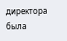директора была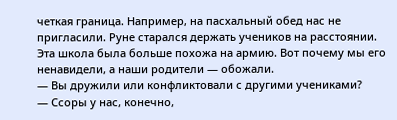четкая граница. Например, на пасхальный обед нас не пригласили. Руне старался держать учеников на расстоянии. Эта школа была больше похожа на армию. Вот почему мы его ненавидели, а наши родители — обожали.
— Вы дружили или конфликтовали с другими учениками?
— Ссоры у нас, конечно,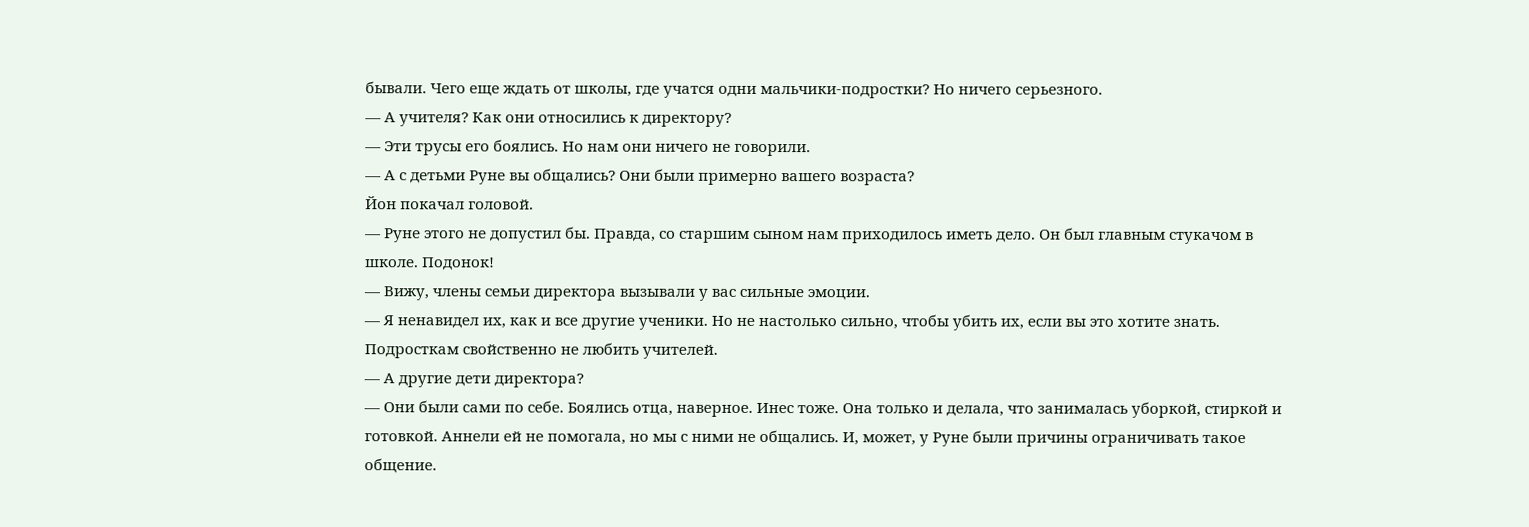бывали. Чего еще ждать от школы, где учатся одни мальчики-подростки? Но ничего серьезного.
— А учителя? Как они относились к директору?
— Эти трусы его боялись. Но нам они ничего не говорили.
— А с детьми Руне вы общались? Они были примерно вашего возраста?
Йон покачал головой.
— Руне этого не допустил бы. Правда, со старшим сыном нам приходилось иметь дело. Он был главным стукачом в школе. Подонок!
— Вижу, члены семьи директора вызывали у вас сильные эмоции.
— Я ненавидел их, как и все другие ученики. Но не настолько сильно, чтобы убить их, если вы это хотите знать. Подросткам свойственно не любить учителей.
— А другие дети директора?
— Они были сами по себе. Боялись отца, наверное. Инес тоже. Она только и делала, что занималась уборкой, стиркой и готовкой. Аннели ей не помогала, но мы с ними не общались. И, может, у Руне были причины ограничивать такое общение.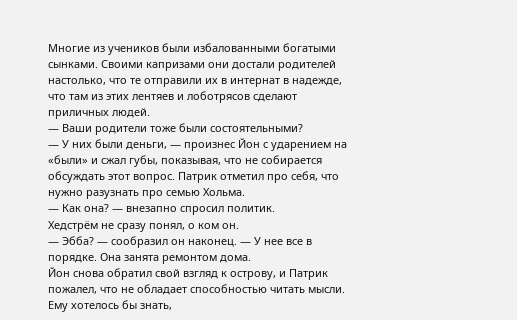Многие из учеников были избалованными богатыми сынками. Своими капризами они достали родителей настолько, что те отправили их в интернат в надежде, что там из этих лентяев и лоботрясов сделают приличных людей.
— Ваши родители тоже были состоятельными?
— У них были деньги, — произнес Йон с ударением на «были» и сжал губы, показывая, что не собирается обсуждать этот вопрос. Патрик отметил про себя, что нужно разузнать про семью Хольма.
— Как она? — внезапно спросил политик.
Хедстрём не сразу понял, о ком он.
— Эбба? — сообразил он наконец. — У нее все в порядке. Она занята ремонтом дома.
Йон снова обратил свой взгляд к острову, и Патрик пожалел, что не обладает способностью читать мысли. Ему хотелось бы знать,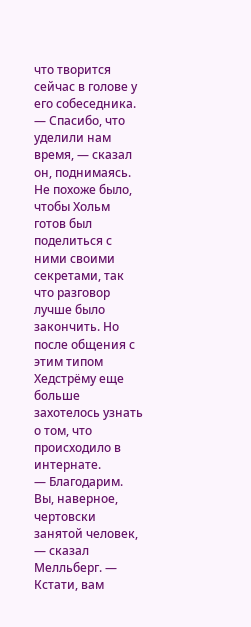что творится сейчас в голове у его собеседника.
— Спасибо, что уделили нам время, — сказал он, поднимаясь.
Не похоже было, чтобы Хольм готов был поделиться с ними своими секретами, так что разговор лучше было закончить. Но после общения с этим типом Хедстрёму еще больше захотелось узнать о том, что происходило в интернате.
— Благодарим. Вы, наверное, чертовски занятой человек, — сказал Мелльберг. — Кстати, вам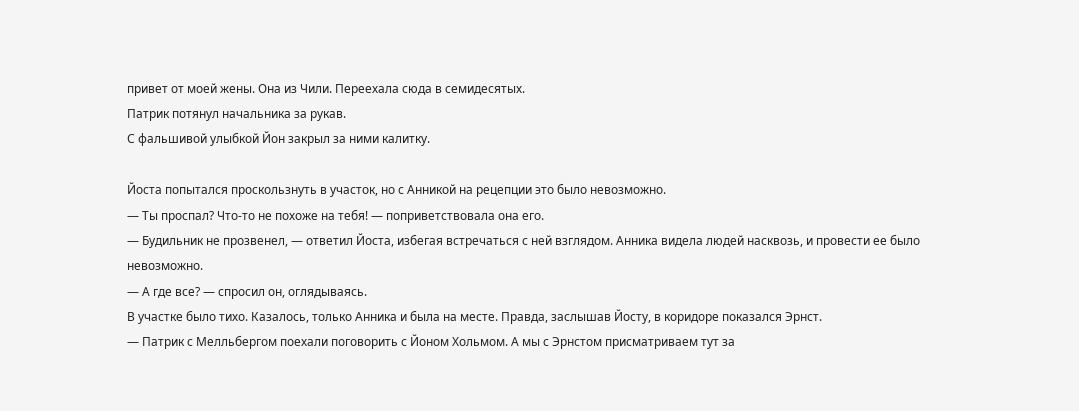привет от моей жены. Она из Чили. Переехала сюда в семидесятых.
Патрик потянул начальника за рукав.
С фальшивой улыбкой Йон закрыл за ними калитку.

Йоста попытался проскользнуть в участок, но с Анникой на рецепции это было невозможно.
— Ты проспал? Что-то не похоже на тебя! — поприветствовала она его.
— Будильник не прозвенел, — ответил Йоста, избегая встречаться с ней взглядом. Анника видела людей насквозь, и провести ее было невозможно.
— А где все? — спросил он, оглядываясь.
В участке было тихо. Казалось, только Анника и была на месте. Правда, заслышав Йосту, в коридоре показался Эрнст.
— Патрик с Мелльбергом поехали поговорить с Йоном Хольмом. А мы с Эрнстом присматриваем тут за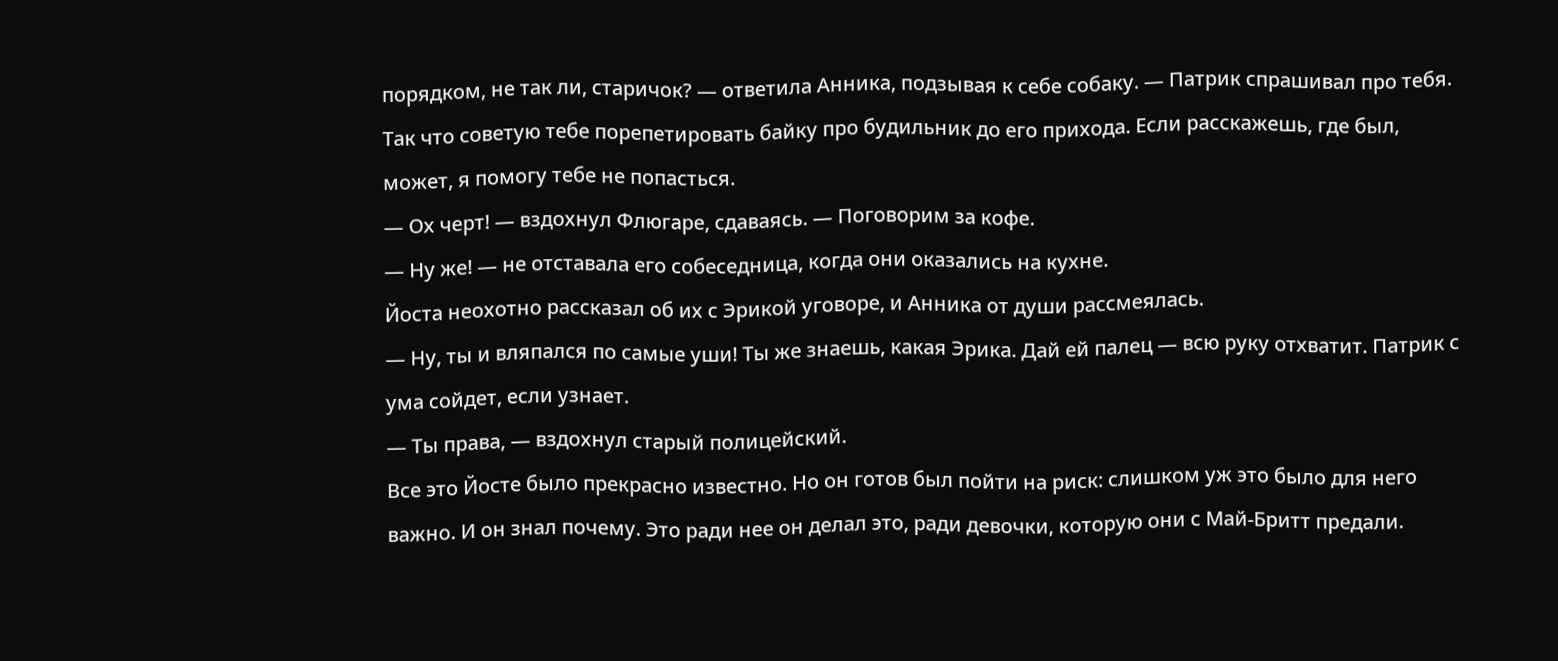порядком, не так ли, старичок? — ответила Анника, подзывая к себе собаку. — Патрик спрашивал про тебя. Так что советую тебе порепетировать байку про будильник до его прихода. Если расскажешь, где был, может, я помогу тебе не попасться.
— Ох черт! — вздохнул Флюгаре, сдаваясь. — Поговорим за кофе.
— Ну же! — не отставала его собеседница, когда они оказались на кухне.
Йоста неохотно рассказал об их с Эрикой уговоре, и Анника от души рассмеялась.
— Ну, ты и вляпался по самые уши! Ты же знаешь, какая Эрика. Дай ей палец — всю руку отхватит. Патрик с ума сойдет, если узнает.
— Ты права, — вздохнул старый полицейский.
Все это Йосте было прекрасно известно. Но он готов был пойти на риск: слишком уж это было для него важно. И он знал почему. Это ради нее он делал это, ради девочки, которую они с Май-Бритт предали.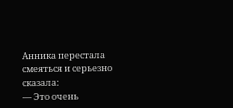Анника перестала смеяться и серьезно сказала:
— Это очень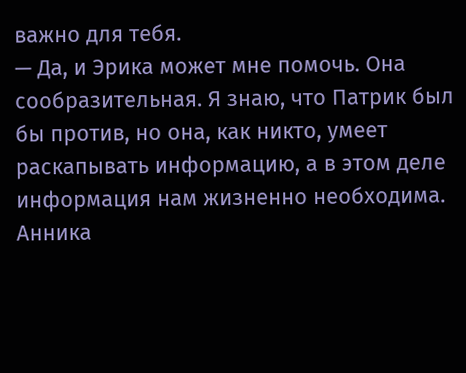важно для тебя.
— Да, и Эрика может мне помочь. Она сообразительная. Я знаю, что Патрик был бы против, но она, как никто, умеет раскапывать информацию, а в этом деле информация нам жизненно необходима.
Анника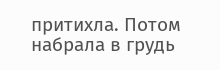притихла. Потом набрала в грудь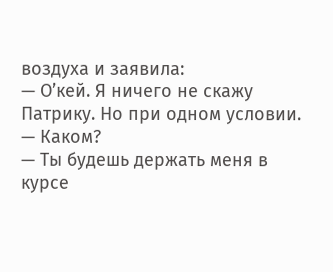воздуха и заявила:
— О’кей. Я ничего не скажу Патрику. Но при одном условии.
— Каком?
— Ты будешь держать меня в курсе